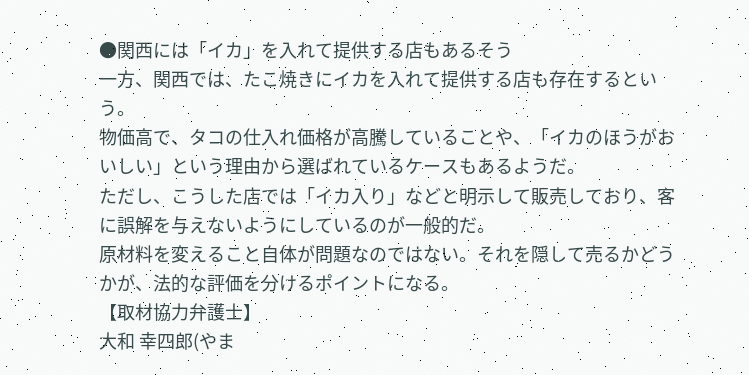●関西には「イカ」を入れて提供する店もあるそう
一方、関西では、たこ焼きにイカを入れて提供する店も存在するという。
物価高で、タコの仕入れ価格が高騰していることや、「イカのほうがおいしい」という理由から選ばれているケースもあるようだ。
ただし、こうした店では「イカ入り」などと明示して販売しており、客に誤解を与えないようにしているのが一般的だ。
原材料を変えること自体が問題なのではない。それを隠して売るかどうかが、法的な評価を分けるポイントになる。
【取材協力弁護士】
大和 幸四郎(やま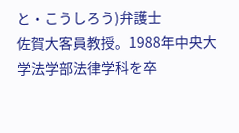と・こうしろう)弁護士
佐賀大客員教授。1988年中央大学法学部法律学科を卒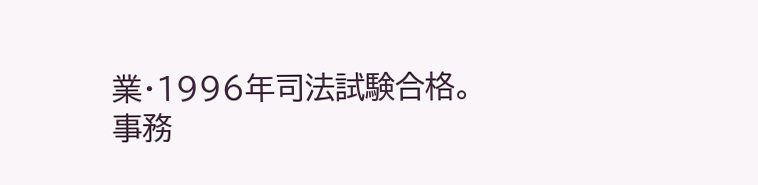業・1996年司法試験合格。
事務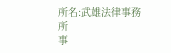所名:武雄法律事務所
事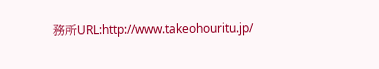務所URL:http://www.takeohouritu.jp/